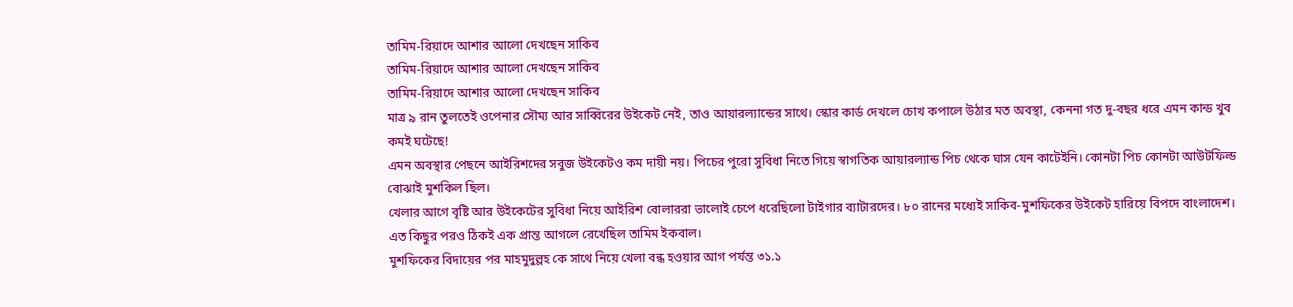তামিম-রিয়াদে আশার আলো দেখছেন সাকিব
তামিম-রিয়াদে আশার আলো দেখছেন সাকিব
তামিম-রিয়াদে আশার আলো দেখছেন সাকিব
মাত্র ৯ রান তুলতেই ওপেনার সৌম্য আর সাব্বিরের উইকেট নেই, তাও আয়ারল্যান্ডের সাথে। স্কোর কার্ড দেখলে চোখ কপালে উঠার মত অবস্থা, কেননা গত দু-বছর ধরে এমন কান্ড খুব কমই ঘটেছে!
এমন অবস্থার পেছনে আইরিশদের সবুজ উইকেটও কম দায়ী নয়। পিচের পুরো সুবিধা নিতে গিয়ে স্বাগতিক আয়ারল্যান্ড পিচ থেকে ঘাস যেন কাটেইনি। কোনটা পিচ কোনটা আউটফিল্ড বোঝাই মুশকিল ছিল।
খেলার আগে বৃষ্টি আর উইকেটের সুবিধা নিয়ে আইরিশ বোলাররা ভালোই চেপে ধরেছিলো টাইগার ব্যাটারদের। ৮০ রানের মধ্যেই সাকিব-মুশফিকের উইকেট হারিয়ে বিপদে বাংলাদেশ।
এত কিছুর পরও ঠিকই এক প্রান্ত আগলে রেখেছিল তামিম ইকবাল।
মুশফিকের বিদায়ের পর মাহমুদুল্লহ কে সাথে নিয়ে খেলা বন্ধ হওয়ার আগ পর্যন্ত ৩১.১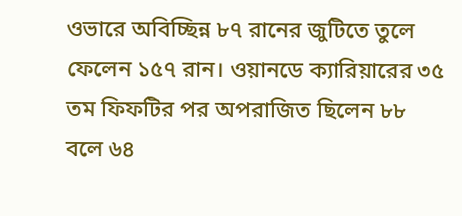ওভারে অবিচ্ছিন্ন ৮৭ রানের জুটিতে তুলে ফেলেন ১৫৭ রান। ওয়ানডে ক্যারিয়ারের ৩৫ তম ফিফটির পর অপরাজিত ছিলেন ৮৮ বলে ৬৪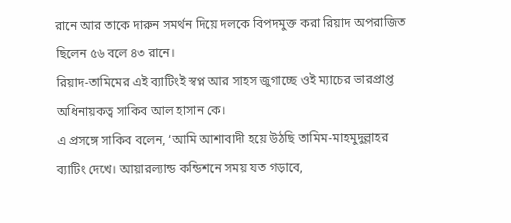রানে আর তাকে দারুন সমর্থন দিয়ে দলকে বিপদমুক্ত করা রিয়াদ অপরাজিত ছিলেন ৫৬ বলে ৪৩ রানে।
রিয়াদ-তামিমের এই ব্যাটিংই স্বপ্ন আর সাহস জুগাচ্ছে ওই ম্যাচের ভারপ্রাপ্ত অধিনায়কত্ব সাকিব আল হাসান কে।
এ প্রসঙ্গে সাকিব বলেন, ‘আমি আশাবাদী হয়ে উঠছি তামিম-মাহমুদুল্লাহর ব্যাটিং দেখে। আয়ারল্যান্ড কন্ডিশনে সময় যত গড়াবে,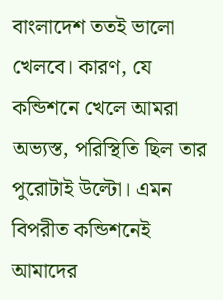বাংলাদেশ ততই ভালো খেলবে। কারণ, যে কন্ডিশনে খেলে আমরা অভ্যস্ত, পরিস্থিতি ছিল তার পুরোটাই উল্টো। এমন বিপরীত কন্ডিশনেই আমাদের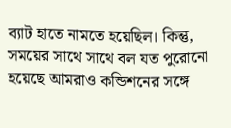ব্যাট হাতে নামতে হয়েছিল। কিন্তু, সময়ের সাথে সাথে বল যত পুরোনো হয়েছে আমরাও কন্ডিশনের সঙ্গে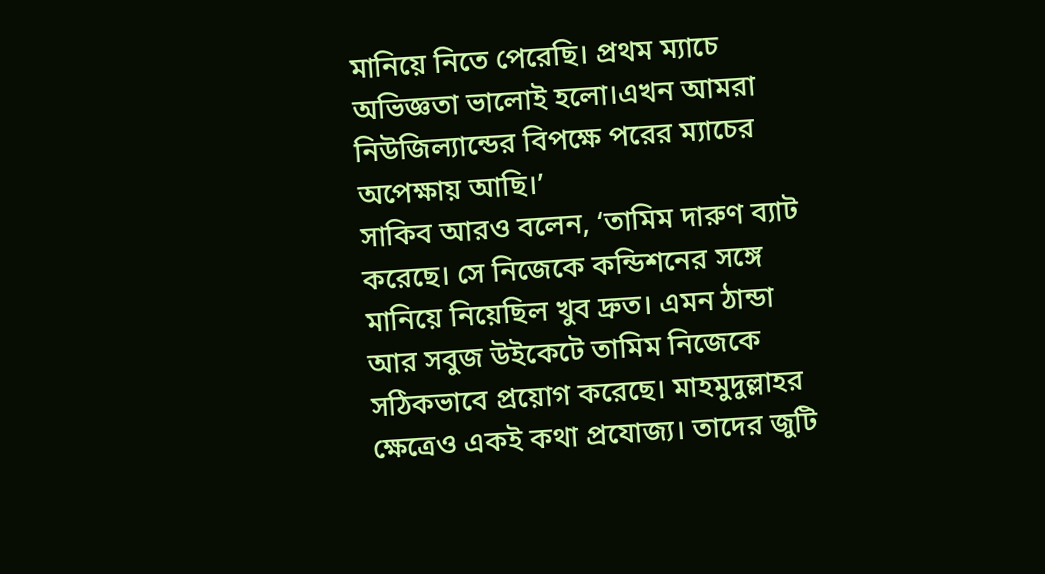মানিয়ে নিতে পেরেছি। প্রথম ম্যাচে অভিজ্ঞতা ভালোই হলো।এখন আমরা নিউজিল্যান্ডের বিপক্ষে পরের ম্যাচের অপেক্ষায় আছি।’
সাকিব আরও বলেন, ‘তামিম দারুণ ব্যাট করেছে। সে নিজেকে কন্ডিশনের সঙ্গে মানিয়ে নিয়েছিল খুব দ্রুত। এমন ঠান্ডা আর সবুজ উইকেটে তামিম নিজেকে সঠিকভাবে প্রয়োগ করেছে। মাহমুদুল্লাহর ক্ষেত্রেও একই কথা প্রযোজ্য। তাদের জুটি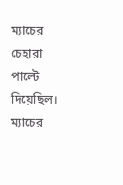ম্যাচের চেহারা পাল্টে দিয়েছিল। ম্যাচের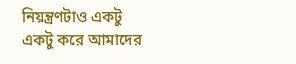নিয়ন্ত্রণটাও একটু একটু করে আমাদের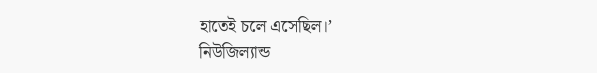হাতেই চলে এসেছিল।’
নিউজিল্যান্ড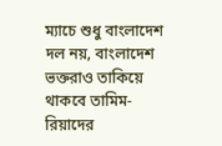ম্যাচে শুধু বাংলাদেশ দল নয়, বাংলাদেশ ভক্তরাও তাকিয়ে থাকবে তামিম-রিয়াদের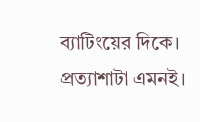ব্যাটিংয়ের দিকে। প্রত্যাশাটা এমনই।